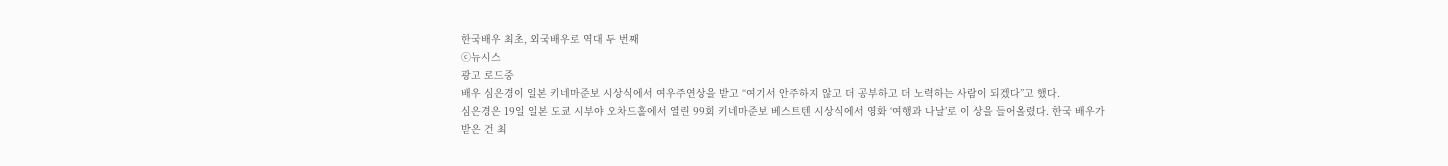한국배우 최초, 외국배우로 역대 두 번째
ⓒ뉴시스
광고 로드중
배우 심은경이 일본 키네마준보 시상식에서 여우주연상을 받고 “여기서 안주하지 않고 더 공부하고 더 노력하는 사람이 되겠다”고 했다.
심은경은 19일 일본 도쿄 시부야 오차드홀에서 열린 99회 키네마준보 베스트텐 시상식에서 영화 ‘여행과 나날’로 이 상을 들어올렸다. 한국 배우가 받은 건 최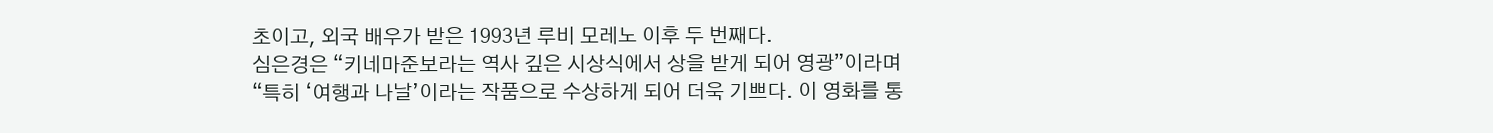초이고, 외국 배우가 받은 1993년 루비 모레노 이후 두 번째다.
심은경은 “키네마준보라는 역사 깊은 시상식에서 상을 받게 되어 영광”이라며 “특히 ‘여행과 나날’이라는 작품으로 수상하게 되어 더욱 기쁘다. 이 영화를 통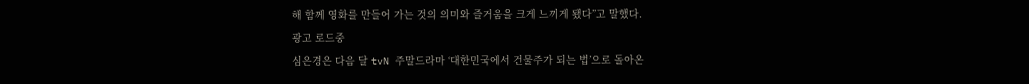해 함께 영화를 만들어 가는 것의 의미와 즐거움을 크게 느끼게 됐다”고 말했다.
광고 로드중
심은경은 다음 달 tvN 주말드라마 ‘대한민국에서 건물주가 되는 법’으로 돌아온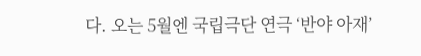다. 오는 5월엔 국립극단 연극 ‘반야 아재’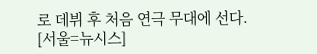로 데뷔 후 처음 연극 무대에 선다.
[서울=뉴시스]